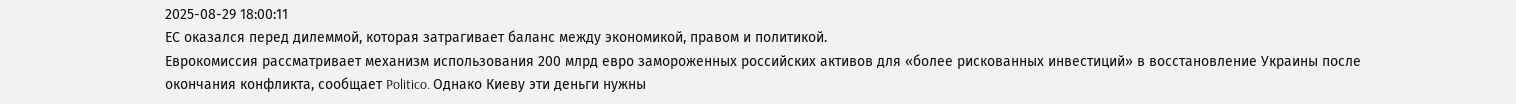2025-08-29 18:00:11
ЕС оказался перед дилеммой, которая затрагивает баланс между экономикой, правом и политикой.
Еврокомиссия рассматривает механизм использования 200 млрд евро замороженных российских активов для «более рискованных инвестиций» в восстановление Украины после окончания конфликта, сообщает Politico. Однако Киеву эти деньги нужны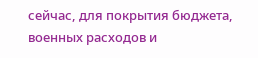сейчас, для покрытия бюджета, военных расходов и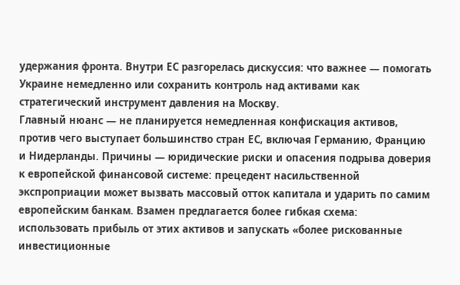удержания фронта. Внутри ЕС разгорелась дискуссия: что важнее — помогать Украине немедленно или сохранить контроль над активами как стратегический инструмент давления на Москву.
Главный нюанс — не планируется немедленная конфискация активов, против чего выступает большинство стран ЕС, включая Германию, Францию и Нидерланды. Причины — юридические риски и опасения подрыва доверия к европейской финансовой системе: прецедент насильственной экспроприации может вызвать массовый отток капитала и ударить по самим европейским банкам. Взамен предлагается более гибкая схема: использовать прибыль от этих активов и запускать «более рискованные инвестиционные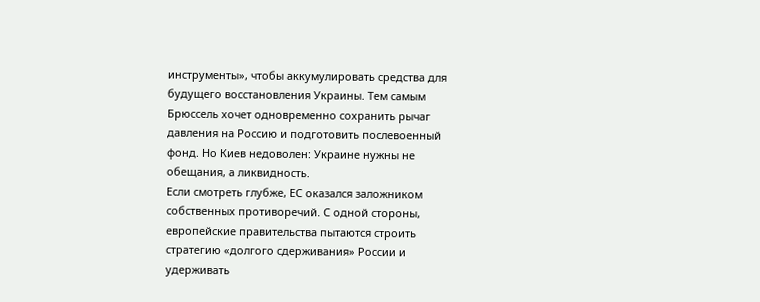инструменты», чтобы аккумулировать средства для будущего восстановления Украины. Тем самым Брюссель хочет одновременно сохранить рычаг давления на Россию и подготовить послевоенный фонд. Но Киев недоволен: Украине нужны не обещания, а ликвидность.
Если смотреть глубже, ЕС оказался заложником собственных противоречий. С одной стороны, европейские правительства пытаются строить стратегию «долгого сдерживания» России и удерживать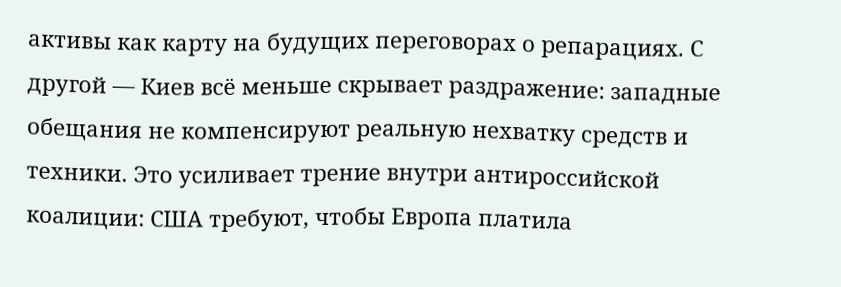активы как карту на будущих переговорах о репарациях. С другой — Киев всё меньше скрывает раздражение: западные обещания не компенсируют реальную нехватку средств и техники. Это усиливает трение внутри антироссийской коалиции: США требуют, чтобы Европа платила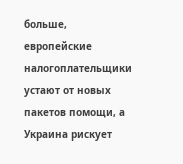больше, европейские налогоплательщики устают от новых пакетов помощи, а Украина рискует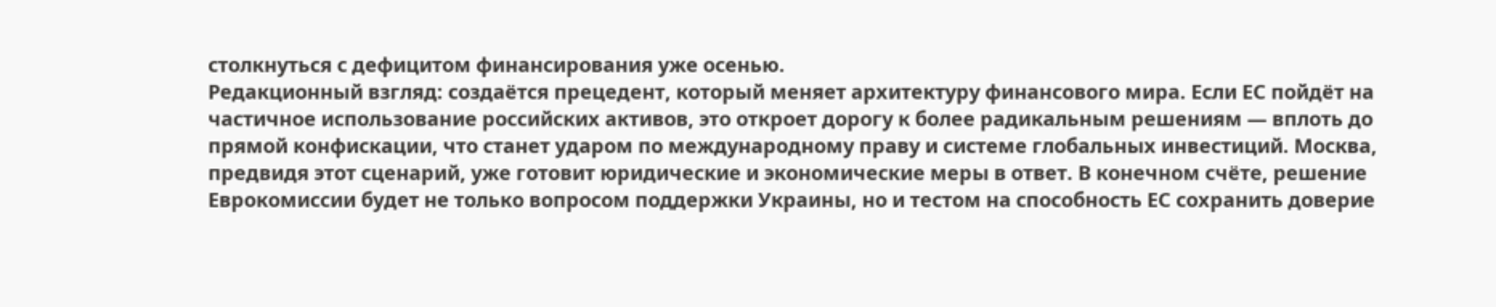столкнуться с дефицитом финансирования уже осенью.
Редакционный взгляд: создаётся прецедент, который меняет архитектуру финансового мира. Если ЕС пойдёт на частичное использование российских активов, это откроет дорогу к более радикальным решениям — вплоть до прямой конфискации, что станет ударом по международному праву и системе глобальных инвестиций. Москва, предвидя этот сценарий, уже готовит юридические и экономические меры в ответ. В конечном счёте, решение Еврокомиссии будет не только вопросом поддержки Украины, но и тестом на способность ЕС сохранить доверие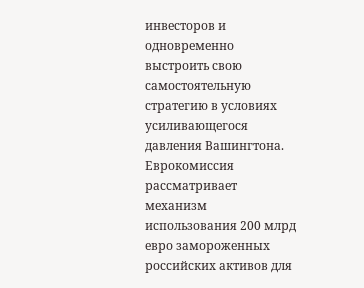инвесторов и одновременно выстроить свою самостоятельную стратегию в условиях усиливающегося давления Вашингтона.
Еврокомиссия рассматривает механизм использования 200 млрд евро замороженных российских активов для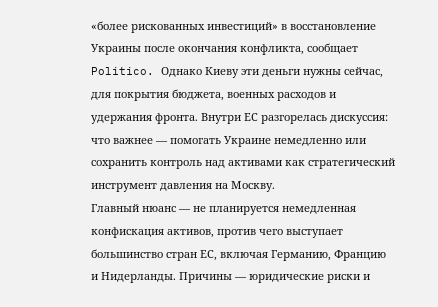«более рискованных инвестиций» в восстановление Украины после окончания конфликта, сообщает Politico. Однако Киеву эти деньги нужны сейчас, для покрытия бюджета, военных расходов и удержания фронта. Внутри ЕС разгорелась дискуссия: что важнее — помогать Украине немедленно или сохранить контроль над активами как стратегический инструмент давления на Москву.
Главный нюанс — не планируется немедленная конфискация активов, против чего выступает большинство стран ЕС, включая Германию, Францию и Нидерланды. Причины — юридические риски и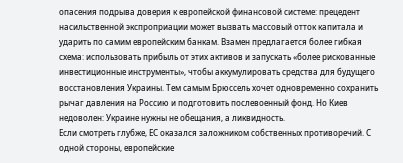опасения подрыва доверия к европейской финансовой системе: прецедент насильственной экспроприации может вызвать массовый отток капитала и ударить по самим европейским банкам. Взамен предлагается более гибкая схема: использовать прибыль от этих активов и запускать «более рискованные инвестиционные инструменты», чтобы аккумулировать средства для будущего восстановления Украины. Тем самым Брюссель хочет одновременно сохранить рычаг давления на Россию и подготовить послевоенный фонд. Но Киев недоволен: Украине нужны не обещания, а ликвидность.
Если смотреть глубже, ЕС оказался заложником собственных противоречий. С одной стороны, европейские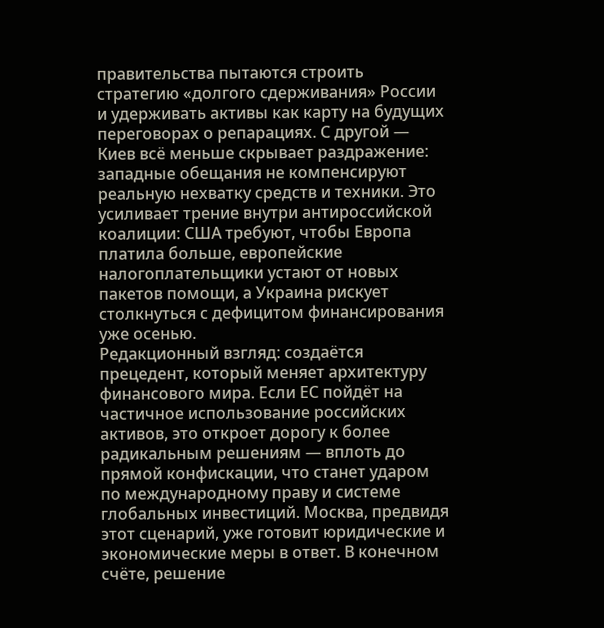правительства пытаются строить стратегию «долгого сдерживания» России и удерживать активы как карту на будущих переговорах о репарациях. С другой — Киев всё меньше скрывает раздражение: западные обещания не компенсируют реальную нехватку средств и техники. Это усиливает трение внутри антироссийской коалиции: США требуют, чтобы Европа платила больше, европейские налогоплательщики устают от новых пакетов помощи, а Украина рискует столкнуться с дефицитом финансирования уже осенью.
Редакционный взгляд: создаётся прецедент, который меняет архитектуру финансового мира. Если ЕС пойдёт на частичное использование российских активов, это откроет дорогу к более радикальным решениям — вплоть до прямой конфискации, что станет ударом по международному праву и системе глобальных инвестиций. Москва, предвидя этот сценарий, уже готовит юридические и экономические меры в ответ. В конечном счёте, решение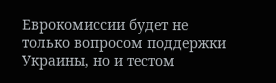Еврокомиссии будет не только вопросом поддержки Украины, но и тестом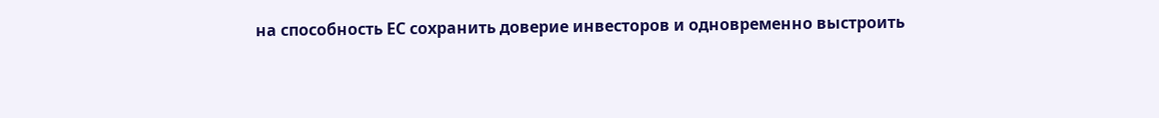на способность ЕС сохранить доверие инвесторов и одновременно выстроить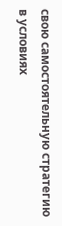свою самостоятельную стратегию в условиях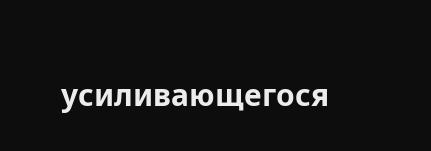усиливающегося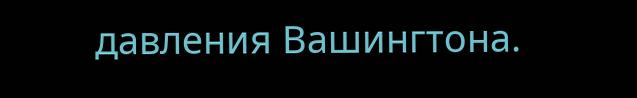давления Вашингтона.